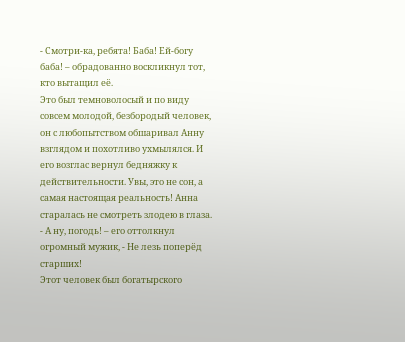- Смотри-ка, ребята! Баба! Ей-богу баба! – обрадованно воскликнул тот, кто вытащил её.
Это был темноволосый и по виду совсем молодой, безбородый человек, он с любопытством обшаривал Анну взглядом и похотливо ухмылялся. И его возглас вернул бедняжку к действительности. Увы, это не сон, а самая настоящая реальность! Анна старалась не смотреть злодею в глаза.
- А ну, погодь! – его оттолкнул огромный мужик, - Не лезь поперёд старших!
Этот человек был богатырского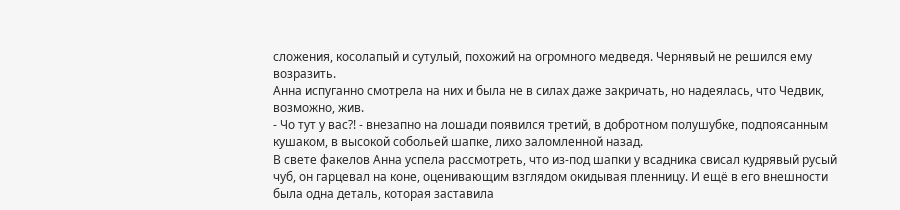сложения, косолапый и сутулый, похожий на огромного медведя. Чернявый не решился ему возразить.
Анна испуганно смотрела на них и была не в силах даже закричать, но надеялась, что Чедвик, возможно, жив.
- Чо тут у вас?! - внезапно на лошади появился третий, в добротном полушубке, подпоясанным кушаком, в высокой собольей шапке, лихо заломленной назад.
В свете факелов Анна успела рассмотреть, что из-под шапки у всадника свисал кудрявый русый чуб, он гарцевал на коне, оценивающим взглядом окидывая пленницу. И ещё в его внешности была одна деталь, которая заставила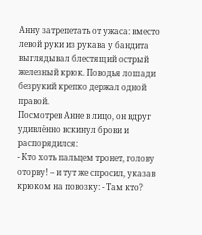Анну затрепетать от ужаса: вместо левой руки из рукава у бандита выглядывал блестящий острый железный крюк. Поводья лошади безрукий крепко держал одной правой.
Посмотрев Анне в лицо, он вдруг удивлённо вскинул брови и распорядился:
- Кто хоть пальцем тронет, голову оторву! – и тут же спросил, указав крюком на повозку: - Там кто?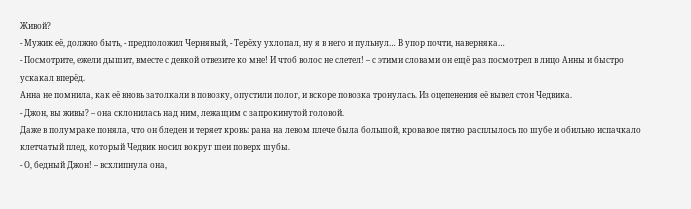Живой?
- Мужик её, должно быть, - предположил Чернявый, - Терёху ухлопал, ну я в него и пульнул… В упор почти, наверняка…
- Посмотрите, ежели дышит, вместе с девкой отвезите ко мне! И чтоб волос не слетел! – с этими словами он ещё раз посмотрел в лицо Анны и быстро ускакал вперёд.
Анна не помнила, как её вновь затолкали в повозку, опустили полог, и вскоре повозка тронулась. Из оцепенения её вывел стон Чедвика.
- Джон, вы живы? – она склонилась над ним, лежащим с запрокинутой головой.
Даже в полумраке поняла, что он бледен и теряет кровь: рана на левом плече была большой, кровавое пятно расплылось по шубе и обильно испачкало клетчатый плед, который Чедвик носил вокруг шеи поверх шубы.
- О, бедный Джон! – всхлипнула она,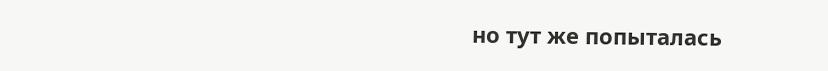но тут же попыталась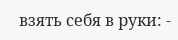взять себя в руки: -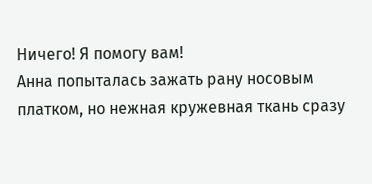Ничего! Я помогу вам!
Анна попыталась зажать рану носовым платком, но нежная кружевная ткань сразу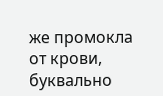же промокла от крови, буквально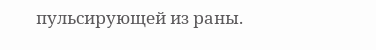пульсирующей из раны.